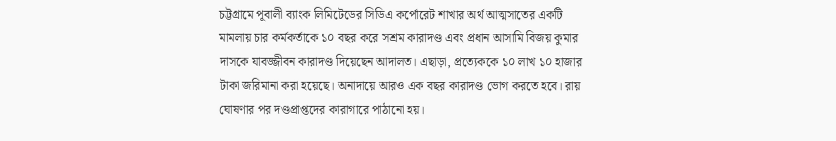চট্টগ্রামে পূবালী ব্যাংক লিমিটেডের সিডিএ কর্পোরেট শাখার অর্থ আত্মসাতের একটি মামলায় চার কর্মকর্তাকে ১০ বছর করে সশ্রম কারাদণ্ড এবং প্রধান আসামি বিজয় কুমার দাসকে যাবজ্জীবন কারাদণ্ড দিয়েছেন আদালত। এছাড়া, প্রত্যেককে ১০ লাখ ১০ হাজার টাকা জরিমানা করা হয়েছে। অনাদায়ে আরও এক বছর কারাদণ্ড ভোগ করতে হবে। রায় ঘোষণার পর দণ্ডপ্রাপ্তদের কারাগারে পাঠানো হয়।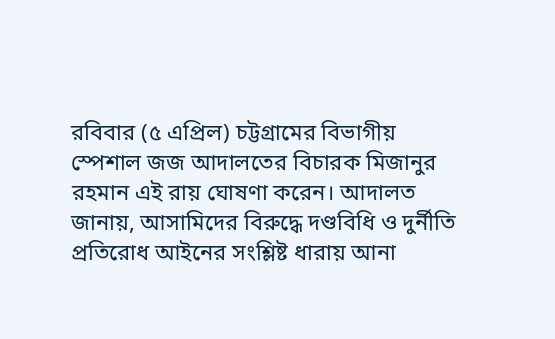রবিবার (৫ এপ্রিল) চট্টগ্রামের বিভাগীয় স্পেশাল জজ আদালতের বিচারক মিজানুর রহমান এই রায় ঘোষণা করেন। আদালত জানায়, আসামিদের বিরুদ্ধে দণ্ডবিধি ও দুর্নীতি প্রতিরোধ আইনের সংশ্লিষ্ট ধারায় আনা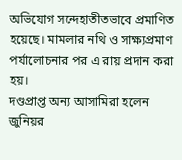অভিযোগ সন্দেহাতীতভাবে প্রমাণিত হয়েছে। মামলার নথি ও সাক্ষ্যপ্রমাণ পর্যালোচনার পর এ রায় প্রদান করা হয়।
দণ্ডপ্রাপ্ত অন্য আসামিরা হলেন জুনিয়র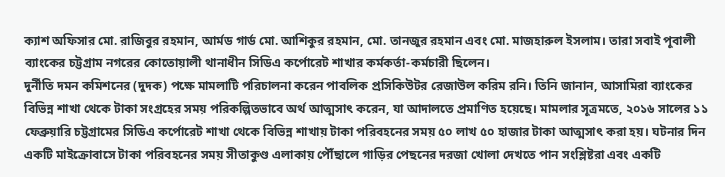ক্যাশ অফিসার মো. রাজিবুর রহমান, আর্মড গার্ড মো. আশিকুর রহমান, মো. তানজুর রহমান এবং মো. মাজহারুল ইসলাম। তারা সবাই পূবালী ব্যাংকের চট্টগ্রাম নগরের কোতোয়ালী থানাধীন সিডিএ কর্পোরেট শাখার কর্মকর্তা-কর্মচারী ছিলেন।
দুর্নীতি দমন কমিশনের (দুদক) পক্ষে মামলাটি পরিচালনা করেন পাবলিক প্রসিকিউটর রেজাউল করিম রনি। তিনি জানান, আসামিরা ব্যাংকের বিভিন্ন শাখা থেকে টাকা সংগ্রহের সময় পরিকল্পিতভাবে অর্থ আত্মসাৎ করেন, যা আদালতে প্রমাণিত হয়েছে। মামলার সূত্রমতে, ২০১৬ সালের ১১ ফেব্রুয়ারি চট্টগ্রামের সিডিএ কর্পোরেট শাখা থেকে বিভিন্ন শাখায় টাকা পরিবহনের সময় ৫০ লাখ ৫০ হাজার টাকা আত্মসাৎ করা হয়। ঘটনার দিন একটি মাইক্রোবাসে টাকা পরিবহনের সময় সীতাকুণ্ড এলাকায় পৌঁছালে গাড়ির পেছনের দরজা খোলা দেখতে পান সংশ্লিষ্টরা এবং একটি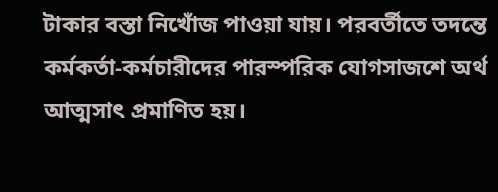টাকার বস্তা নিখোঁজ পাওয়া যায়। পরবর্তীতে তদন্তে কর্মকর্তা-কর্মচারীদের পারস্পরিক যোগসাজশে অর্থ আত্মসাৎ প্রমাণিত হয়।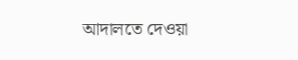আদালতে দেওয়া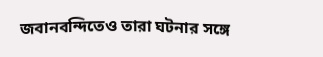জবানবন্দিতেও তারা ঘটনার সঙ্গে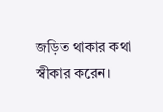জড়িত থাকার কথা স্বীকার করেন।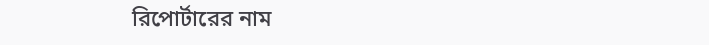রিপোর্টারের নাম